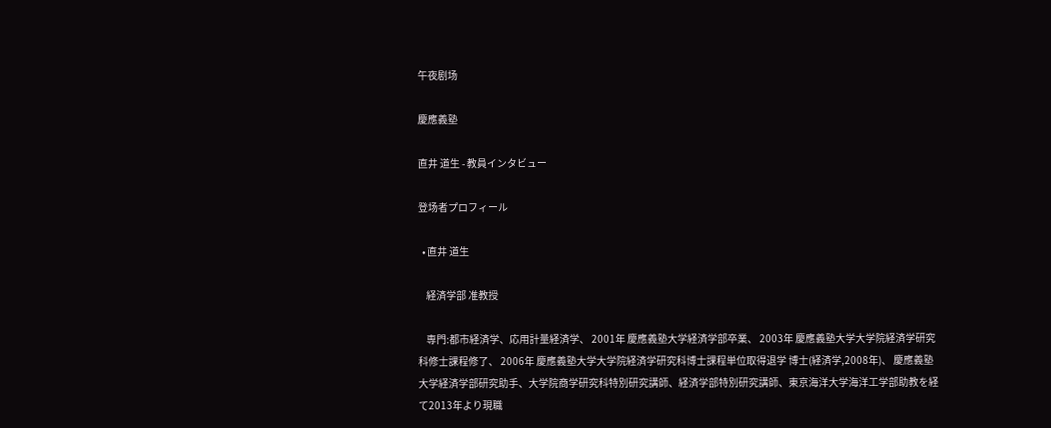午夜剧场

慶應義塾

直井 道生 - 教員インタビュー

登场者プロフィール

  • 直井 道生

    経済学部 准教授

    専門:都市経済学、応用計量経済学、 2001年 慶應義塾大学経済学部卒業、 2003年 慶應義塾大学大学院経済学研究科修士課程修了、 2006年 慶應義塾大学大学院経済学研究科博士課程単位取得退学 博士(経済学,2008年)、 慶應義塾大学経済学部研究助手、大学院商学研究科特別研究講師、経済学部特別研究講師、東京海洋大学海洋工学部助教を経て2013年より現職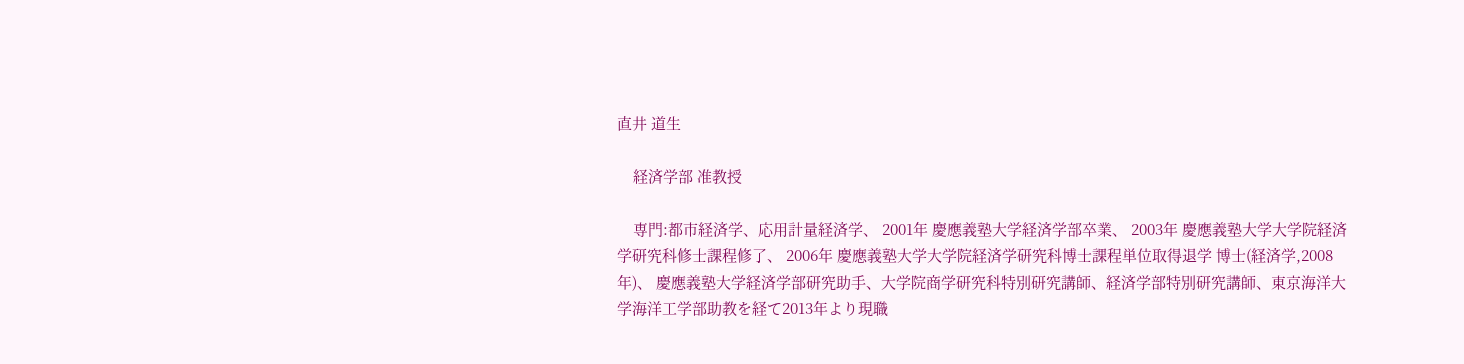直井 道生

    経済学部 准教授

    専門:都市経済学、応用計量経済学、 2001年 慶應義塾大学経済学部卒業、 2003年 慶應義塾大学大学院経済学研究科修士課程修了、 2006年 慶應義塾大学大学院経済学研究科博士課程単位取得退学 博士(経済学,2008年)、 慶應義塾大学経済学部研究助手、大学院商学研究科特別研究講師、経済学部特別研究講師、東京海洋大学海洋工学部助教を経て2013年より現職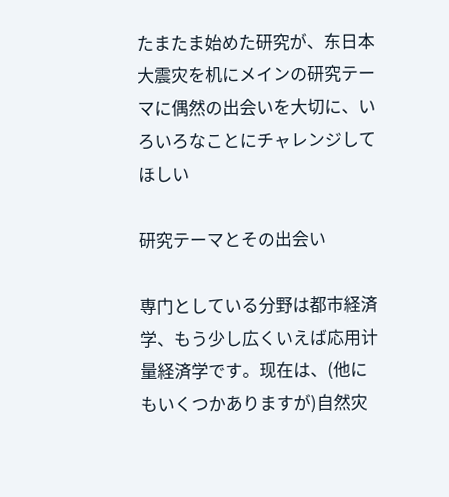たまたま始めた研究が、东日本大震灾を机にメインの研究テーマに偶然の出会いを大切に、いろいろなことにチャレンジしてほしい

研究テーマとその出会い

専门としている分野は都市経済学、もう少し広くいえば応用计量経済学です。现在は、(他にもいくつかありますが)自然灾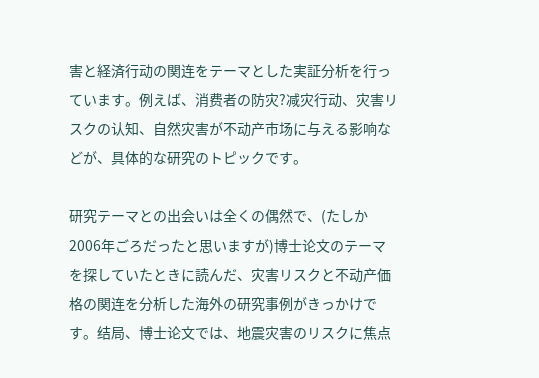害と経済行动の関连をテーマとした実証分析を行っています。例えば、消费者の防灾?减灾行动、灾害リスクの认知、自然灾害が不动产市场に与える影响などが、具体的な研究のトピックです。

研究テーマとの出会いは全くの偶然で、(たしか2006年ごろだったと思いますが)博士论文のテーマを探していたときに読んだ、灾害リスクと不动产価格の関连を分析した海外の研究事例がきっかけです。结局、博士论文では、地震灾害のリスクに焦点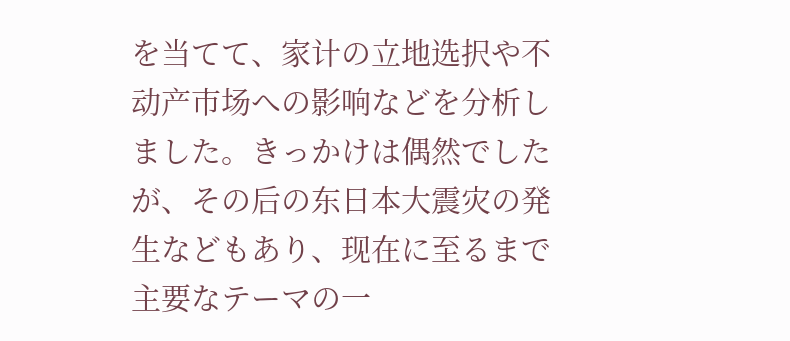を当てて、家计の立地选択や不动产市场への影响などを分析しました。きっかけは偶然でしたが、その后の东日本大震灾の発生などもあり、现在に至るまで主要なテーマの一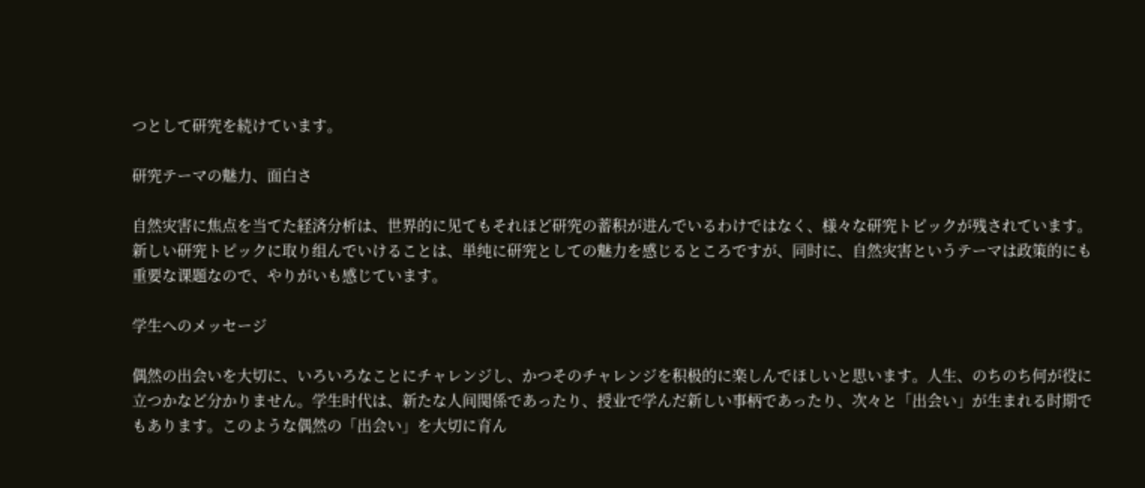つとして研究を続けています。

研究テーマの魅力、面白さ

自然灾害に焦点を当てた経済分析は、世界的に见てもそれほど研究の蓄积が进んでいるわけではなく、様々な研究トピックが残されています。新しい研究トピックに取り组んでいけることは、単纯に研究としての魅力を感じるところですが、同时に、自然灾害というテーマは政策的にも重要な课题なので、やりがいも感じています。

学生へのメッセージ

偶然の出会いを大切に、いろいろなことにチャレンジし、かつそのチャレンジを积极的に楽しんでほしいと思います。人生、のちのち何が役に立つかなど分かりません。学生时代は、新たな人间関係であったり、授业で学んだ新しい事柄であったり、次々と「出会い」が生まれる时期でもあります。このような偶然の「出会い」を大切に育ん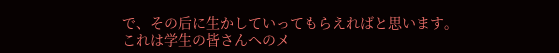で、その后に生かしていってもらえればと思います。これは学生の皆さんへのメ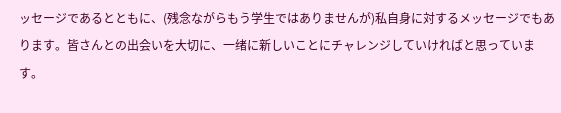ッセージであるとともに、(残念ながらもう学生ではありませんが)私自身に対するメッセージでもあります。皆さんとの出会いを大切に、一绪に新しいことにチャレンジしていければと思っています。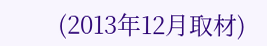(2013年12月取材)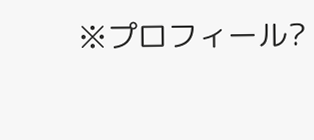※プロフィール?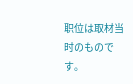职位は取材当时のものです。